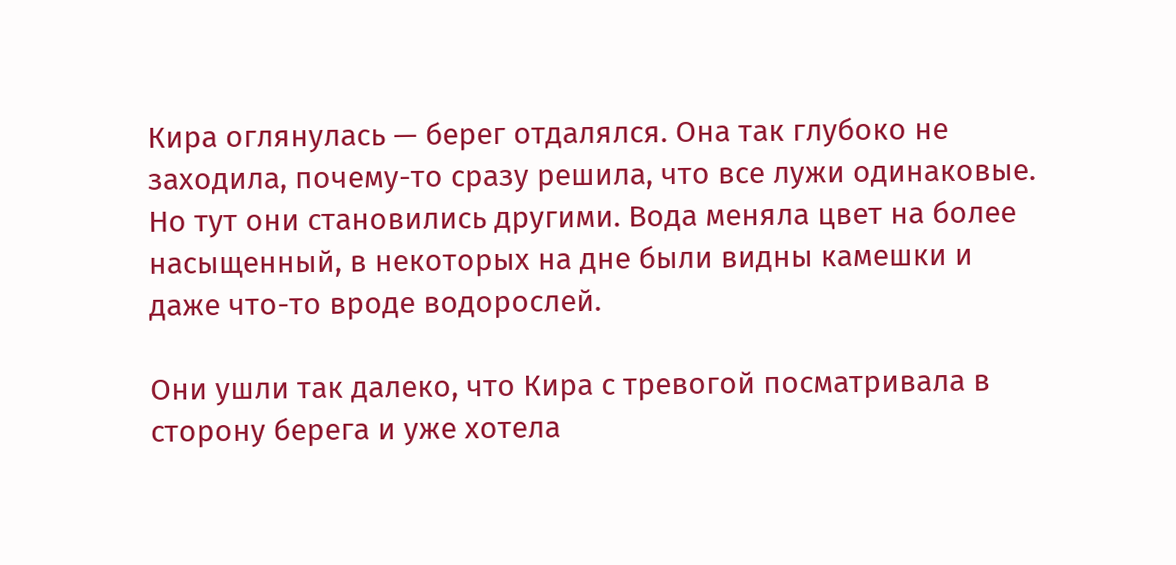Кира оглянулась — берег отдалялся. Она так глубоко не заходила, почему-то сразу решила, что все лужи одинаковые. Но тут они становились другими. Вода меняла цвет на более насыщенный, в некоторых на дне были видны камешки и даже что-то вроде водорослей.

Они ушли так далеко, что Кира с тревогой посматривала в сторону берега и уже хотела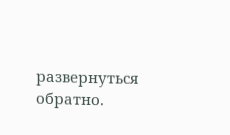развернуться обратно.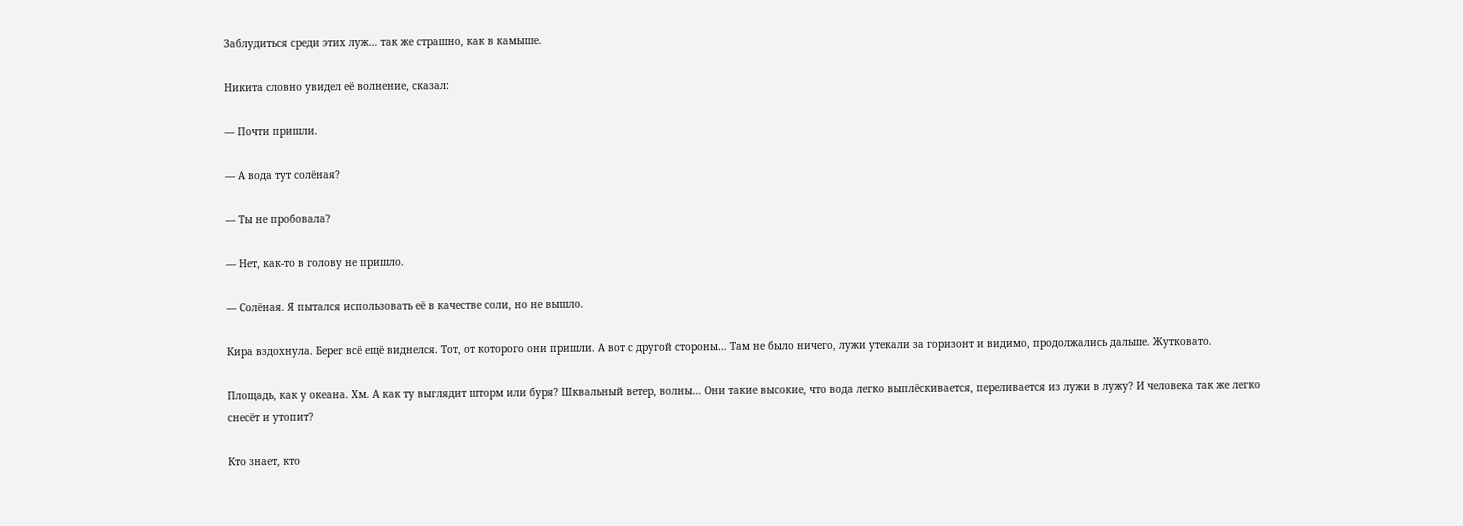Заблудиться среди этих луж… так же страшно, как в камыше.

Никита словно увидел её волнение, сказал:

— Почти пришли.

— А вода тут солёная?

— Ты не пробовала?

— Нет, как-то в голову не пришло.

— Солёная. Я пытался использовать её в качестве соли, но не вышло.

Кира вздохнула. Берег всё ещё виднелся. Тот, от которого они пришли. А вот с другой стороны… Там не было ничего, лужи утекали за горизонт и видимо, продолжались дальше. Жутковато.

Площадь, как у океана. Хм. А как ту выглядит шторм или буря? Шквальный ветер, волны… Они такие высокие, что вода легко выплёскивается, переливается из лужи в лужу? И человека так же легко снесёт и утопит?

Кто знает, кто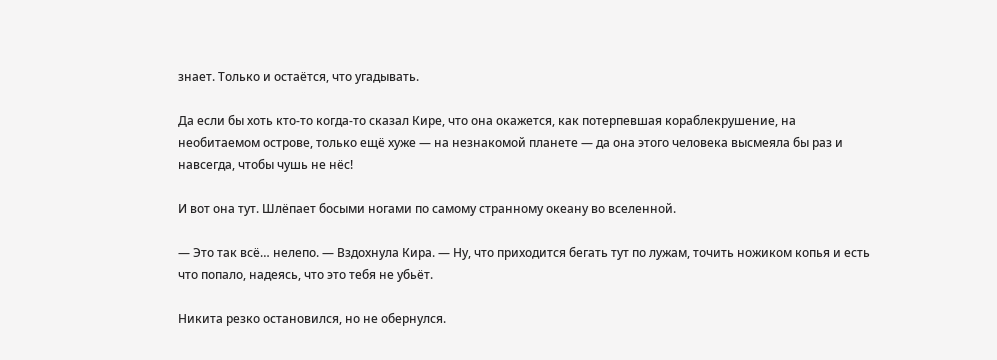знает. Только и остаётся, что угадывать.

Да если бы хоть кто-то когда-то сказал Кире, что она окажется, как потерпевшая кораблекрушение, на необитаемом острове, только ещё хуже — на незнакомой планете — да она этого человека высмеяла бы раз и навсегда, чтобы чушь не нёс!

И вот она тут. Шлёпает босыми ногами по самому странному океану во вселенной.

— Это так всё… нелепо. — Вздохнула Кира. — Ну, что приходится бегать тут по лужам, точить ножиком копья и есть что попало, надеясь, что это тебя не убьёт.

Никита резко остановился, но не обернулся.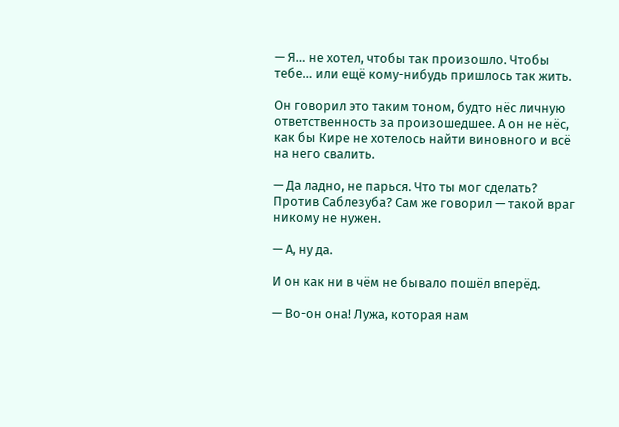— Я… не хотел, чтобы так произошло. Чтобы тебе… или ещё кому-нибудь пришлось так жить.

Он говорил это таким тоном, будто нёс личную ответственность за произошедшее. А он не нёс, как бы Кире не хотелось найти виновного и всё на него свалить.

— Да ладно, не парься. Что ты мог сделать? Против Саблезуба? Сам же говорил — такой враг никому не нужен.

— А, ну да.

И он как ни в чём не бывало пошёл вперёд.

— Во-он она! Лужа, которая нам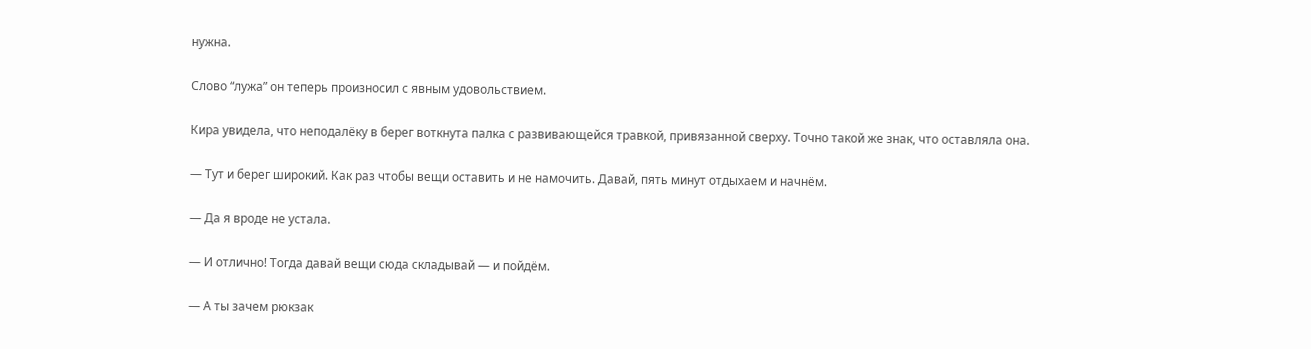нужна.

Слово “лужа” он теперь произносил с явным удовольствием.

Кира увидела, что неподалёку в берег воткнута палка с развивающейся травкой, привязанной сверху. Точно такой же знак, что оставляла она.

— Тут и берег широкий. Как раз чтобы вещи оставить и не намочить. Давай, пять минут отдыхаем и начнём.

— Да я вроде не устала.

— И отлично! Тогда давай вещи сюда складывай — и пойдём.

— А ты зачем рюкзак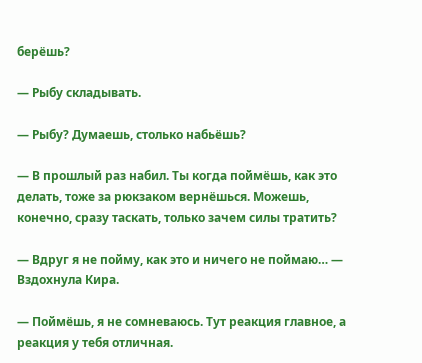берёшь?

— Рыбу складывать.

— Рыбу? Думаешь, столько набьёшь?

— В прошлый раз набил. Ты когда поймёшь, как это делать, тоже за рюкзаком вернёшься. Можешь, конечно, сразу таскать, только зачем силы тратить?

— Вдруг я не пойму, как это и ничего не поймаю… — Вздохнула Кира.

— Поймёшь, я не сомневаюсь. Тут реакция главное, а реакция у тебя отличная.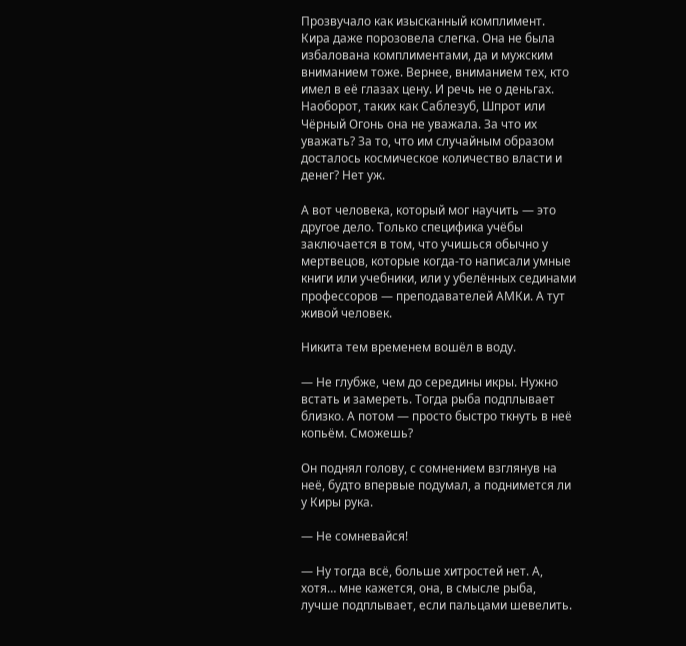Прозвучало как изысканный комплимент. Кира даже порозовела слегка. Она не была избалована комплиментами, да и мужским вниманием тоже. Вернее, вниманием тех, кто имел в её глазах цену. И речь не о деньгах. Наоборот, таких как Саблезуб, Шпрот или Чёрный Огонь она не уважала. За что их уважать? За то, что им случайным образом досталось космическое количество власти и денег? Нет уж.

А вот человека, который мог научить — это другое дело. Только специфика учёбы заключается в том, что учишься обычно у мертвецов, которые когда-то написали умные книги или учебники, или у убелённых сединами профессоров — преподавателей АМКи. А тут живой человек.

Никита тем временем вошёл в воду.

— Не глубже, чем до середины икры. Нужно встать и замереть. Тогда рыба подплывает близко. А потом — просто быстро ткнуть в неё копьём. Сможешь?

Он поднял голову, с сомнением взглянув на неё, будто впервые подумал, а поднимется ли у Киры рука.

— Не сомневайся!

— Ну тогда всё, больше хитростей нет. А, хотя… мне кажется, она, в смысле рыба, лучше подплывает, если пальцами шевелить.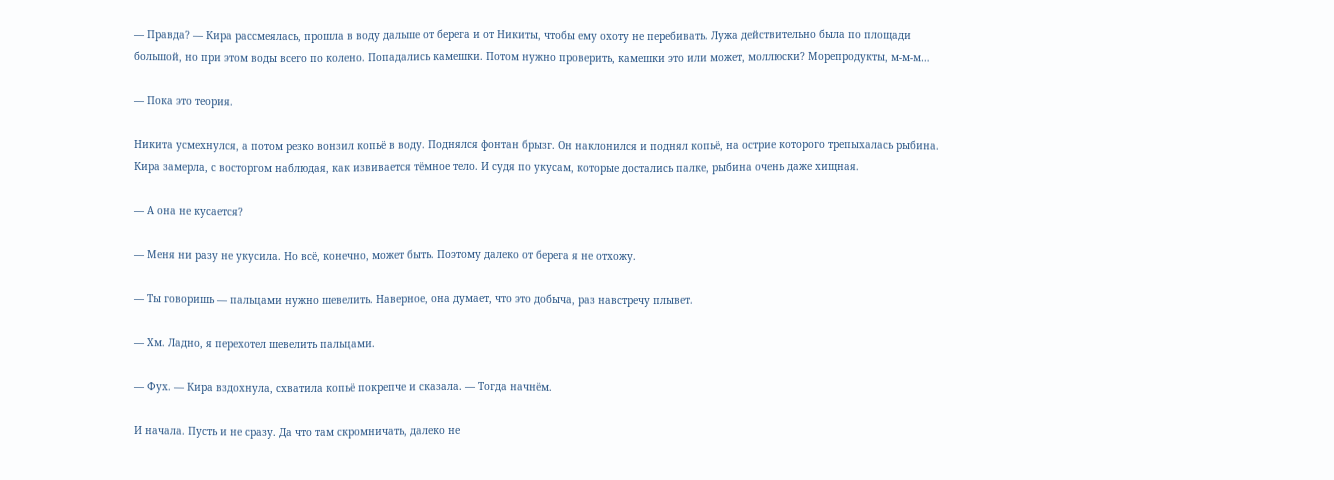— Правда? — Кира рассмеялась, прошла в воду дальше от берега и от Никиты, чтобы ему охоту не перебивать. Лужа действительно была по площади большой, но при этом воды всего по колено. Попадались камешки. Потом нужно проверить, камешки это или может, моллюски? Морепродукты, м-м-м…

— Пока это теория.

Никита усмехнулся, а потом резко вонзил копьё в воду. Поднялся фонтан брызг. Он наклонился и поднял копьё, на острие которого трепыхалась рыбина. Кира замерла, с восторгом наблюдая, как извивается тёмное тело. И судя по укусам, которые достались палке, рыбина очень даже хищная.

— А она не кусается?

— Меня ни разу не укусила. Но всё, конечно, может быть. Поэтому далеко от берега я не отхожу.

— Ты говоришь — пальцами нужно шевелить. Наверное, она думает, что это добыча, раз навстречу плывет.

— Хм. Ладно, я перехотел шевелить пальцами.

— Фух. — Кира вздохнула, схватила копьё покрепче и сказала. — Тогда начнём.

И начала. Пусть и не сразу. Да что там скромничать, далеко не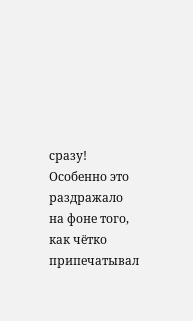сразу! Особенно это раздражало на фоне того, как чётко припечатывал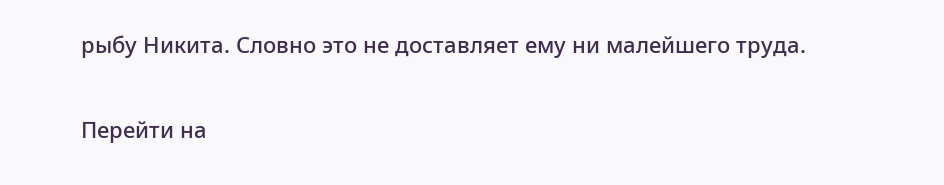рыбу Никита. Словно это не доставляет ему ни малейшего труда.

Перейти на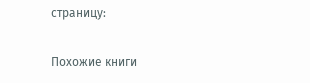страницу:

Похожие книги